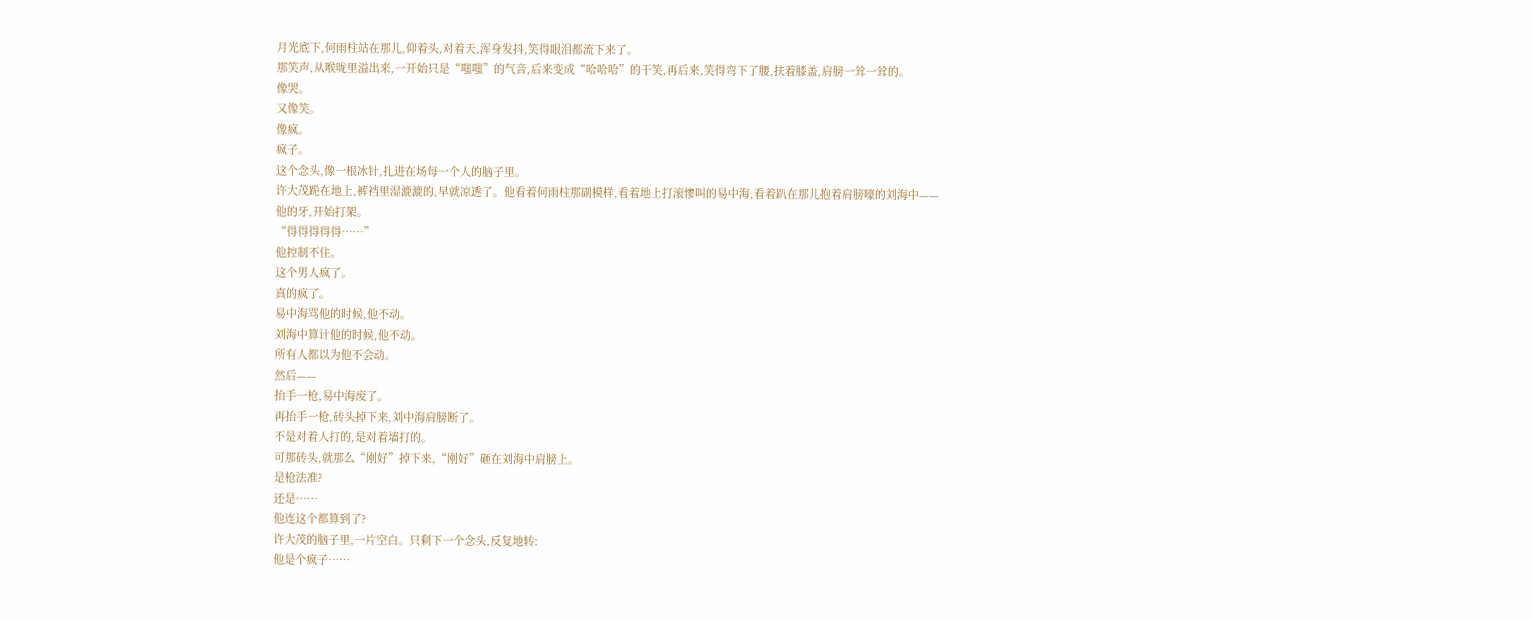月光底下,何雨柱站在那儿,仰着头,对着天,浑身发抖,笑得眼泪都流下来了。
那笑声,从喉咙里溢出来,一开始只是“嗤嗤”的气音,后来变成“哈哈哈”的干笑,再后来,笑得弯下了腰,扶着膝盖,肩膀一耸一耸的。
像哭。
又像笑。
像疯。
疯子。
这个念头,像一根冰针,扎进在场每一个人的脑子里。
许大茂跪在地上,裤裆里湿漉漉的,早就凉透了。他看着何雨柱那副模样,看着地上打滚惨叫的易中海,看着趴在那儿抱着肩膀嚎的刘海中——
他的牙,开始打架。
“得得得得得……”
他控制不住。
这个男人疯了。
真的疯了。
易中海骂他的时候,他不动。
刘海中算计他的时候,他不动。
所有人都以为他不会动。
然后——
抬手一枪,易中海废了。
再抬手一枪,砖头掉下来,刘中海肩膀断了。
不是对着人打的,是对着墙打的。
可那砖头,就那么“刚好”掉下来,“刚好”砸在刘海中肩膀上。
是枪法准?
还是……
他连这个都算到了?
许大茂的脑子里,一片空白。只剩下一个念头,反复地转:
他是个疯子……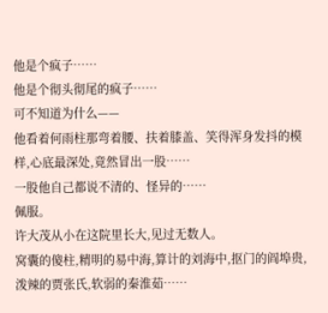他是个疯子……
他是个彻头彻尾的疯子……
可不知道为什么——
他看着何雨柱那弯着腰、扶着膝盖、笑得浑身发抖的模样,心底最深处,竟然冒出一股……
一股他自己都说不清的、怪异的……
佩服。
许大茂从小在这院里长大,见过无数人。
窝囊的傻柱,精明的易中海,算计的刘海中,抠门的阎埠贵,泼辣的贾张氏,软弱的秦淮茹……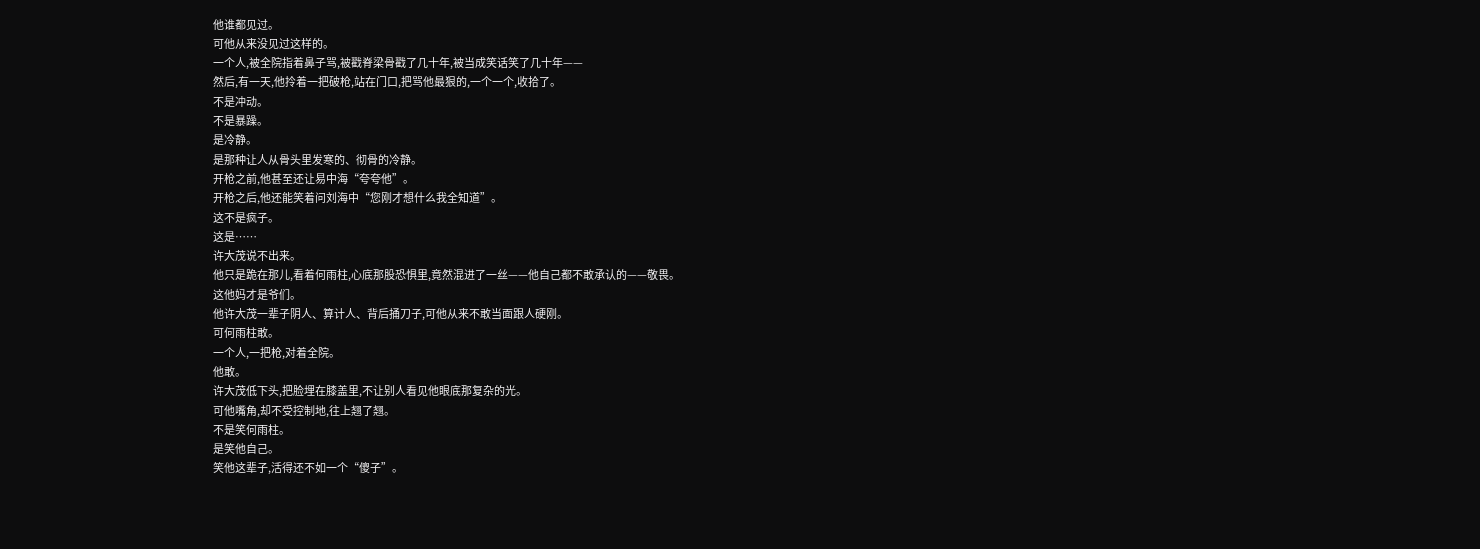他谁都见过。
可他从来没见过这样的。
一个人,被全院指着鼻子骂,被戳脊梁骨戳了几十年,被当成笑话笑了几十年——
然后,有一天,他拎着一把破枪,站在门口,把骂他最狠的,一个一个,收拾了。
不是冲动。
不是暴躁。
是冷静。
是那种让人从骨头里发寒的、彻骨的冷静。
开枪之前,他甚至还让易中海“夸夸他”。
开枪之后,他还能笑着问刘海中“您刚才想什么我全知道”。
这不是疯子。
这是……
许大茂说不出来。
他只是跪在那儿,看着何雨柱,心底那股恐惧里,竟然混进了一丝——他自己都不敢承认的——敬畏。
这他妈才是爷们。
他许大茂一辈子阴人、算计人、背后捅刀子,可他从来不敢当面跟人硬刚。
可何雨柱敢。
一个人,一把枪,对着全院。
他敢。
许大茂低下头,把脸埋在膝盖里,不让别人看见他眼底那复杂的光。
可他嘴角,却不受控制地,往上翘了翘。
不是笑何雨柱。
是笑他自己。
笑他这辈子,活得还不如一个“傻子”。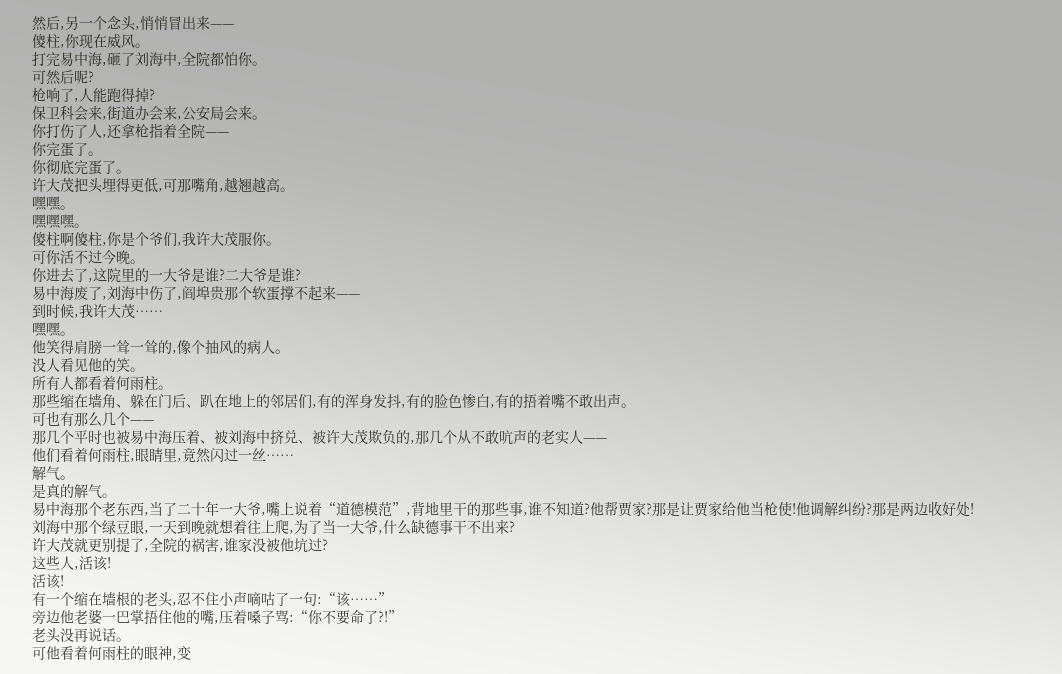然后,另一个念头,悄悄冒出来——
傻柱,你现在威风。
打完易中海,砸了刘海中,全院都怕你。
可然后呢?
枪响了,人能跑得掉?
保卫科会来,街道办会来,公安局会来。
你打伤了人,还拿枪指着全院——
你完蛋了。
你彻底完蛋了。
许大茂把头埋得更低,可那嘴角,越翘越高。
嘿嘿。
嘿嘿嘿。
傻柱啊傻柱,你是个爷们,我许大茂服你。
可你活不过今晚。
你进去了,这院里的一大爷是谁?二大爷是谁?
易中海废了,刘海中伤了,阎埠贵那个软蛋撑不起来——
到时候,我许大茂……
嘿嘿。
他笑得肩膀一耸一耸的,像个抽风的病人。
没人看见他的笑。
所有人都看着何雨柱。
那些缩在墙角、躲在门后、趴在地上的邻居们,有的浑身发抖,有的脸色惨白,有的捂着嘴不敢出声。
可也有那么几个——
那几个平时也被易中海压着、被刘海中挤兑、被许大茂欺负的,那几个从不敢吭声的老实人——
他们看着何雨柱,眼睛里,竟然闪过一丝……
解气。
是真的解气。
易中海那个老东西,当了二十年一大爷,嘴上说着“道德模范”,背地里干的那些事,谁不知道?他帮贾家?那是让贾家给他当枪使!他调解纠纷?那是两边收好处!
刘海中那个绿豆眼,一天到晚就想着往上爬,为了当一大爷,什么缺德事干不出来?
许大茂就更别提了,全院的祸害,谁家没被他坑过?
这些人,活该!
活该!
有一个缩在墙根的老头,忍不住小声嘀咕了一句:“该……”
旁边他老婆一巴掌捂住他的嘴,压着嗓子骂:“你不要命了?!”
老头没再说话。
可他看着何雨柱的眼神,变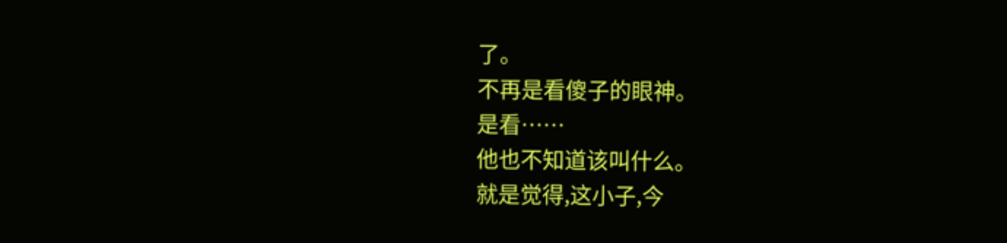了。
不再是看傻子的眼神。
是看……
他也不知道该叫什么。
就是觉得,这小子,今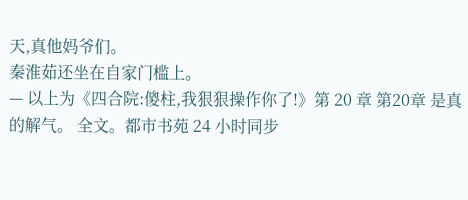天,真他妈爷们。
秦淮茹还坐在自家门槛上。
— 以上为《四合院:傻柱,我狠狠操作你了!》第 20 章 第20章 是真的解气。 全文。都市书苑 24 小时同步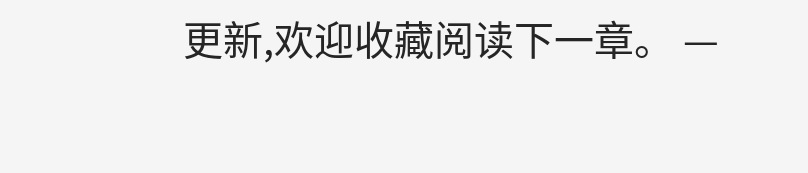更新,欢迎收藏阅读下一章。 —